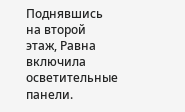Поднявшись на второй этаж, Равна включила осветительные панели.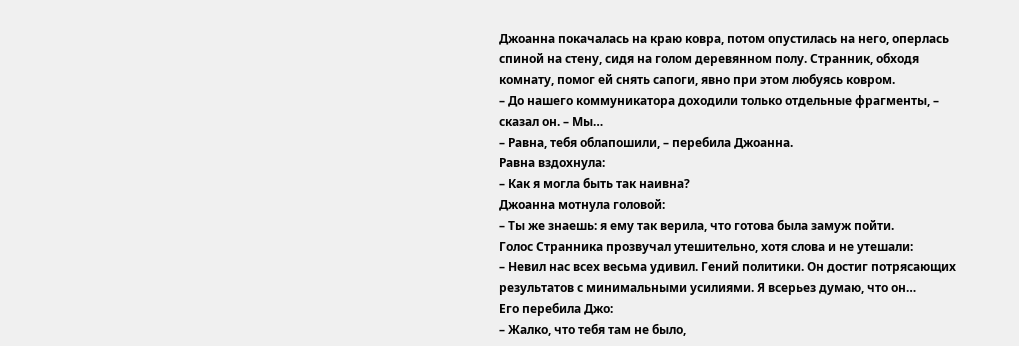Джоанна покачалась на краю ковра, потом опустилась на него, оперлась спиной на стену, сидя на голом деревянном полу. Странник, обходя комнату, помог ей снять сапоги, явно при этом любуясь ковром.
– До нашего коммуникатора доходили только отдельные фрагменты, – сказал он. – Мы…
– Равна, тебя облапошили, – перебила Джоанна.
Равна вздохнула:
– Как я могла быть так наивна?
Джоанна мотнула головой:
– Ты же знаешь: я ему так верила, что готова была замуж пойти.
Голос Странника прозвучал утешительно, хотя слова и не утешали:
– Невил нас всех весьма удивил. Гений политики. Он достиг потрясающих результатов с минимальными усилиями. Я всерьез думаю, что он…
Его перебила Джо:
– Жалко, что тебя там не было,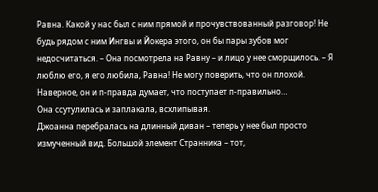Равна. Какой у нас был с ним прямой и прочувствованный разговор! Не будь рядом с ним Ингвы и Йокера этого, он бы пары зубов мог недосчитаться. – Она посмотрела на Равну – и лицо у нее сморщилось. – Я люблю его, я его любила, Равна! Не могу поверить, что он плохой. Наверное, он и п-правда думает, что поступает п-правильно…
Она ссутулилась и заплакала, всхлипывая.
Джоанна перебралась на длинный диван – теперь у нее был просто измученный вид. Большой элемент Странника – тот,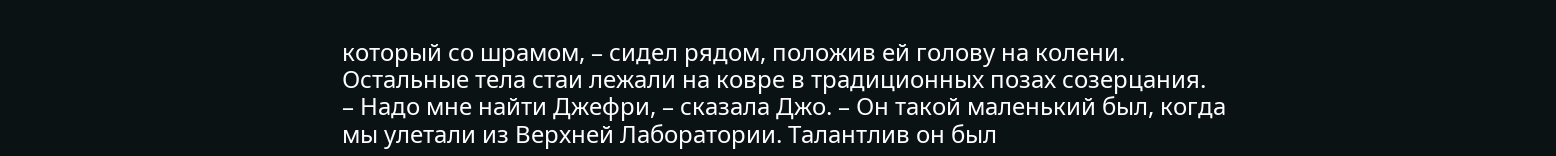который со шрамом, – сидел рядом, положив ей голову на колени. Остальные тела стаи лежали на ковре в традиционных позах созерцания.
– Надо мне найти Джефри, – сказала Джо. – Он такой маленький был, когда мы улетали из Верхней Лаборатории. Талантлив он был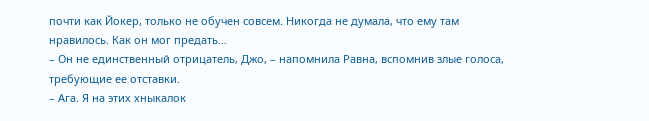почти как Йокер, только не обучен совсем. Никогда не думала, что ему там нравилось. Как он мог предать…
– Он не единственный отрицатель, Джо, – напомнила Равна, вспомнив злые голоса, требующие ее отставки.
– Ага. Я на этих хныкалок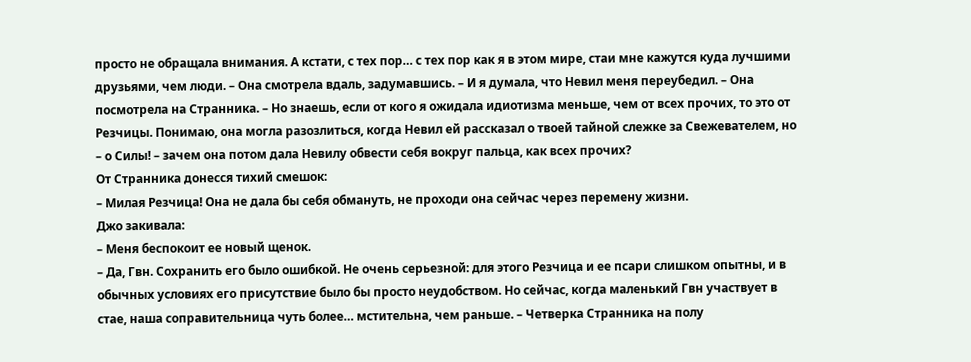просто не обращала внимания. А кстати, с тех пор… с тех пор как я в этом мире, стаи мне кажутся куда лучшими друзьями, чем люди. – Она смотрела вдаль, задумавшись. – И я думала, что Невил меня переубедил. – Она посмотрела на Странника. – Но знаешь, если от кого я ожидала идиотизма меньше, чем от всех прочих, то это от Резчицы. Понимаю, она могла разозлиться, когда Невил ей рассказал о твоей тайной слежке за Свежевателем, но – о Силы! – зачем она потом дала Невилу обвести себя вокруг пальца, как всех прочих?
От Странника донесся тихий смешок:
– Милая Резчица! Она не дала бы себя обмануть, не проходи она сейчас через перемену жизни.
Джо закивала:
– Меня беспокоит ее новый щенок.
– Да, Гвн. Сохранить его было ошибкой. Не очень серьезной: для этого Резчица и ее псари слишком опытны, и в обычных условиях его присутствие было бы просто неудобством. Но сейчас, когда маленький Гвн участвует в стае, наша соправительница чуть более… мстительна, чем раньше. – Четверка Странника на полу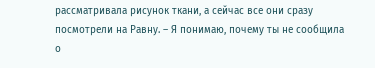рассматривала рисунок ткани, а сейчас все они сразу посмотрели на Равну. – Я понимаю, почему ты не сообщила о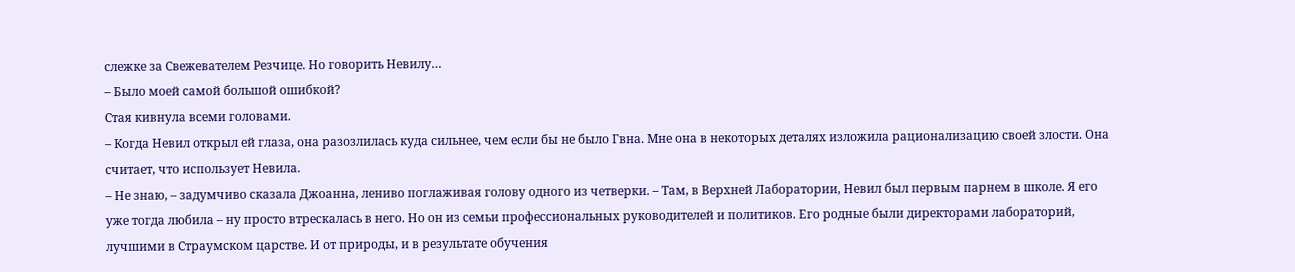слежке за Свежевателем Резчице. Но говорить Невилу…
– Было моей самой большой ошибкой?
Стая кивнула всеми головами.
– Когда Невил открыл ей глаза, она разозлилась куда сильнее, чем если бы не было Гвна. Мне она в некоторых деталях изложила рационализацию своей злости. Она считает, что использует Невила.
– Не знаю, – задумчиво сказала Джоанна, лениво поглаживая голову одного из четверки. – Там, в Верхней Лаборатории, Невил был первым парнем в школе. Я его уже тогда любила – ну просто втрескалась в него. Но он из семьи профессиональных руководителей и политиков. Его родные были директорами лабораторий, лучшими в Страумском царстве. И от природы, и в результате обучения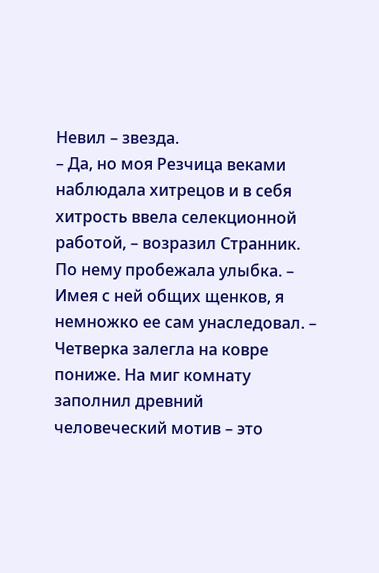Невил – звезда.
– Да, но моя Резчица веками наблюдала хитрецов и в себя хитрость ввела селекционной работой, – возразил Странник. По нему пробежала улыбка. – Имея с ней общих щенков, я немножко ее сам унаследовал. – Четверка залегла на ковре пониже. На миг комнату заполнил древний человеческий мотив – это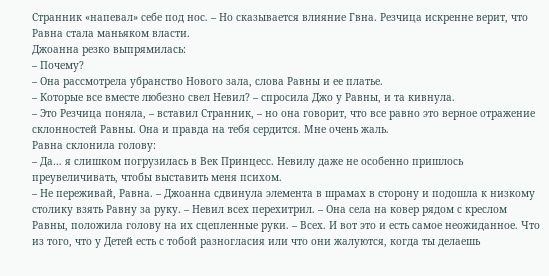Странник «напевал» себе под нос. – Но сказывается влияние Гвна. Резчица искренне верит, что Равна стала маньяком власти.
Джоанна резко выпрямилась:
– Почему?
– Она рассмотрела убранство Нового зала, слова Равны и ее платье.
– Которые все вместе любезно свел Невил? – спросила Джо у Равны, и та кивнула.
– Это Резчица поняла, – вставил Странник, – но она говорит, что все равно это верное отражение склонностей Равны. Она и правда на тебя сердится. Мне очень жаль.
Равна склонила голову:
– Да… я слишком погрузилась в Век Принцесс. Невилу даже не особенно пришлось преувеличивать, чтобы выставить меня психом.
– Не переживай, Равна. – Джоанна сдвинула элемента в шрамах в сторону и подошла к низкому столику взять Равну за руку. – Невил всех перехитрил. – Она села на ковер рядом с креслом Равны, положила голову на их сцепленные руки. – Всех. И вот это и есть самое неожиданное. Что из того, что у Детей есть с тобой разногласия или что они жалуются, когда ты делаешь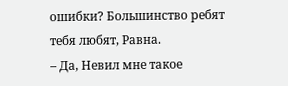ошибки? Большинство ребят тебя любят, Равна.
– Да, Невил мне такое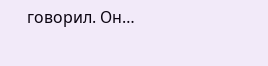говорил. Он…